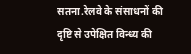सतना.रेलवे के संसाधनों की दृष्टि से उपेक्षित विन्ध्य की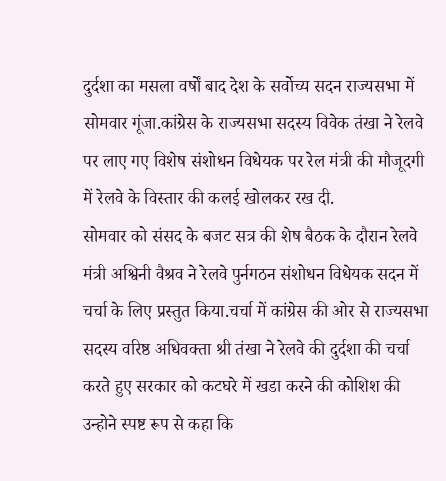दुर्दशा का मसला वर्षों बाद देश के सर्वोच्य सदन राज्यसभा में सोमवार गूंजा.कांग्रेस के राज्यसभा सदस्य विवेक तंखा ने रेलवे पर लाए गए विशेष संशोधन विधेयक पर रेल मंत्री की मौजूदगी में रेलवे के विस्तार की कलई खोलकर रख दी.
सोमवार को संसद के बजट सत्र की शेष बैठक के दौरान रेलवे मंत्री अश्विनी वैश्रव ने रेलवे पुर्नगठन संशोधन विधेयक सदन में चर्चा के लिए प्रस्तुत किया.चर्चा में कांग्रेस की ओर से राज्यसभा सदस्य वरिष्ठ अधिवक्ता श्री तंखा ने रेलवे की दुर्दशा की चर्चा करते हुए सरकार को कटघरे में खडा करने की कोशिश की उन्होने स्पष्ट रूप से कहा कि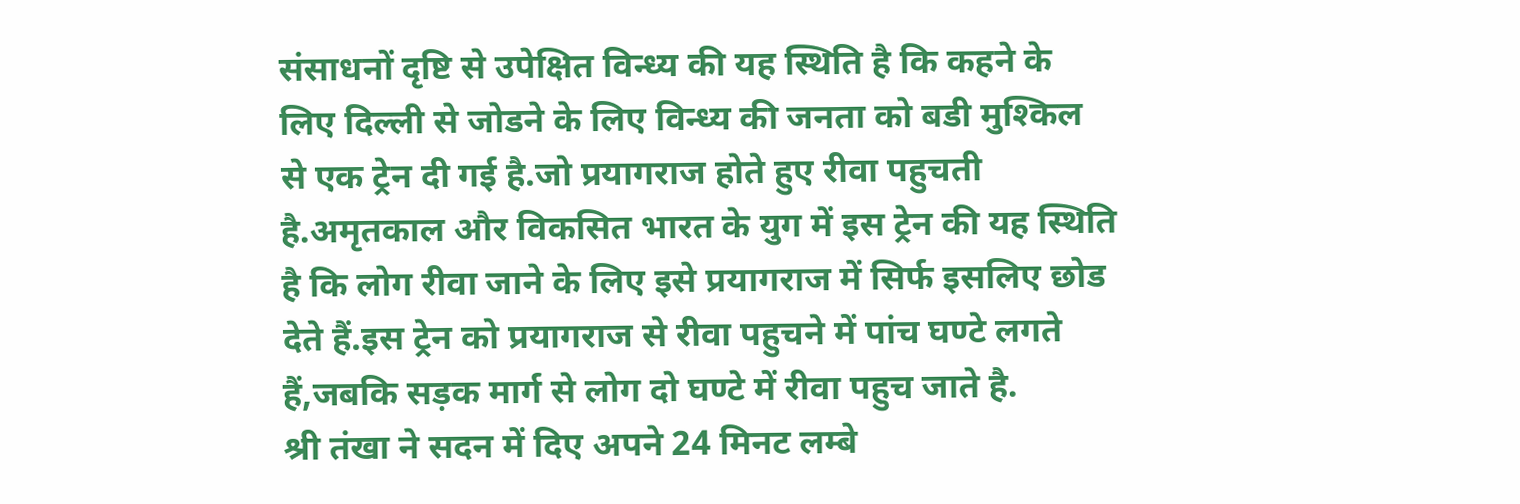संसाधनों दृष्टि से उपेक्षित विन्ध्य की यह स्थिति है कि कहने के लिए दिल्ली से जोडने के लिए विन्ध्य की जनता को बडी मुश्किल से एक ट्रेन दी गई है.जो प्रयागराज होते हुए रीवा पहुचती है.अमृतकाल और विकसित भारत के युग में इस ट्रेन की यह स्थिति है कि लोग रीवा जाने के लिए इसे प्रयागराज में सिर्फ इसलिए छोड देते हैं.इस ट्रेन को प्रयागराज से रीवा पहुचने में पांच घण्टे लगते हैं,जबकि सड़क मार्ग से लोग दो घण्टे में रीवा पहुच जाते है.
श्री तंखा ने सदन में दिए अपने 24 मिनट लम्बे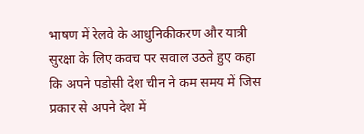भाषण में रेलवे के आधुनिकीकरण और यात्री सुरक्षा के लिए कवच पर सवाल उठते हुए कहा कि अपने पडोसी देश चीन ने कम समय में जिस प्रकार से अपने देश में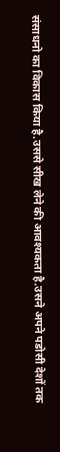संसाधनो का विकास किया है.उससे सीख लेने की आवश्यकता है.उसने अपने पडोसी देशों तक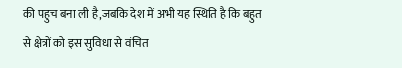की पहुच बना ली है,जबकि देश में अभी यह स्थिति है कि बहुत से क्षेत्रों को इस सुविधा से वंचित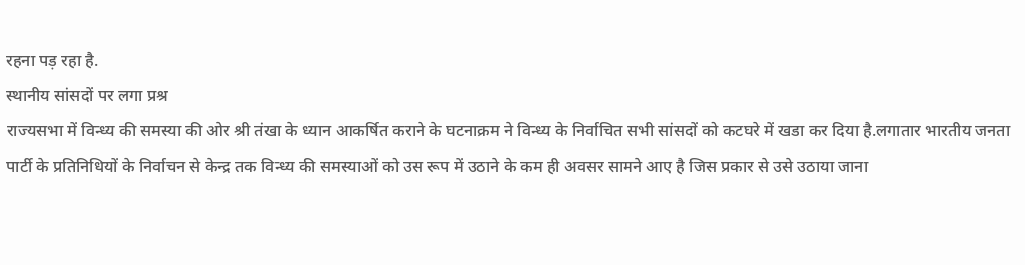रहना पड़ रहा है.
स्थानीय सांसदों पर लगा प्रश्र
राज्यसभा में विन्ध्य की समस्या की ओर श्री तंखा के ध्यान आकर्षित कराने के घटनाक्रम ने विन्ध्य के निर्वाचित सभी सांसदों को कटघरे में खडा कर दिया है.लगातार भारतीय जनता पार्टी के प्रतिनिधियों के निर्वाचन से केन्द्र तक विन्ध्य की समस्याओं को उस रूप में उठाने के कम ही अवसर सामने आए है जिस प्रकार से उसे उठाया जाना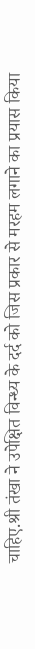चाहिए.श्री तंखा ने उपेक्षित विन्ध्य के दर्द को जिस प्रकार से मरहम लगाने का प्रयास किया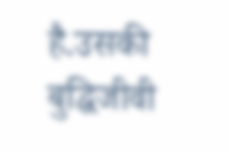है.उसकी बुद्धिजीवी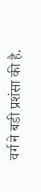वर्ग ने बडी प्रशंसा की है.